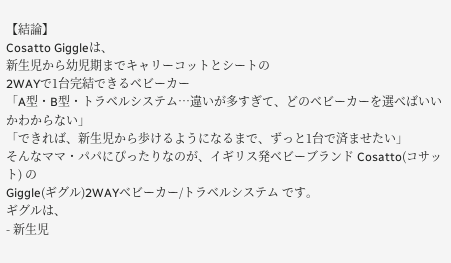【結論】
Cosatto Giggleは、
新生児から幼児期までキャリーコットとシートの
2WAYで1台完結できるベビーカー
「A型・B型・トラベルシステム…違いが多すぎて、どのベビーカーを選べばいいかわからない」
「できれば、新生児から歩けるようになるまで、ずっと1台で済ませたい」
そんなママ・パパにぴったりなのが、イギリス発ベビーブランド Cosatto(コサット) の
Giggle(ギグル)2WAYベビーカー/トラベルシステム です。
ギグルは、
- 新生児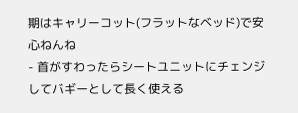期はキャリーコット(フラットなベッド)で安心ねんね
- 首がすわったらシートユニットにチェンジしてバギーとして長く使える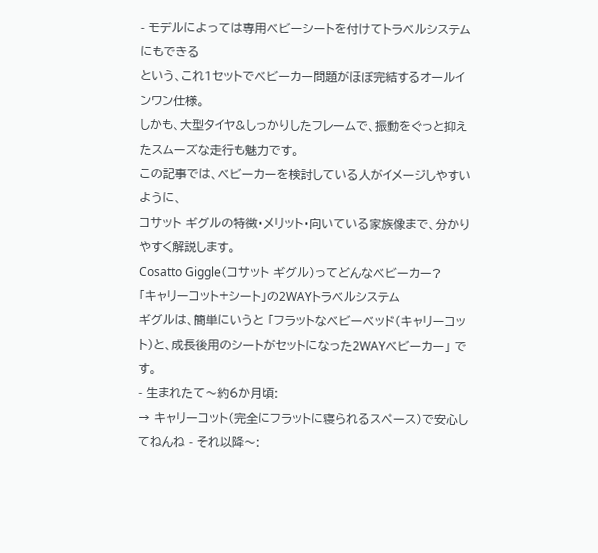- モデルによっては専用ベビーシートを付けてトラベルシステムにもできる
という、これ1セットでベビーカー問題がほぼ完結するオールインワン仕様。
しかも、大型タイヤ&しっかりしたフレームで、振動をぐっと抑えたスムーズな走行も魅力です。
この記事では、ベビーカーを検討している人がイメージしやすいように、
コサット ギグルの特徴・メリット・向いている家族像まで、分かりやすく解説します。
Cosatto Giggle(コサット ギグル)ってどんなベビーカー?
「キャリーコット+シート」の2WAYトラベルシステム
ギグルは、簡単にいうと 「フラットなベビーベッド(キャリーコット)と、成長後用のシートがセットになった2WAYベビーカー」 です。
- 生まれたて〜約6か月頃:
→ キャリーコット(完全にフラットに寝られるスペース)で安心してねんね - それ以降〜: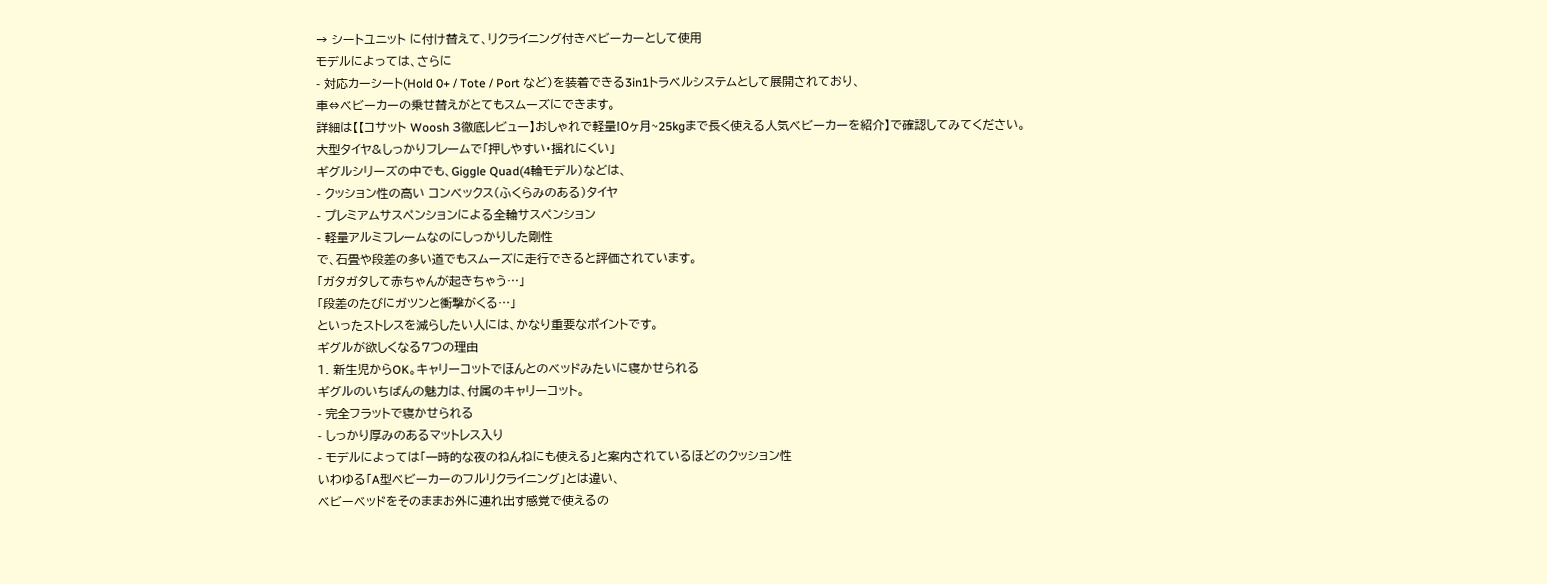→ シートユニット に付け替えて、リクライニング付きベビーカーとして使用
モデルによっては、さらに
- 対応カーシート(Hold 0+ / Tote / Port など)を装着できる3in1トラベルシステムとして展開されており、
車⇔ベビーカーの乗せ替えがとてもスムーズにできます。
詳細は【【コサット Woosh 3徹底レビュー】おしゃれで軽量!0ヶ月~25kgまで長く使える人気ベビーカーを紹介】で確認してみてください。
大型タイヤ&しっかりフレームで「押しやすい・揺れにくい」
ギグルシリーズの中でも、Giggle Quad(4輪モデル)などは、
- クッション性の高い コンベックス(ふくらみのある)タイヤ
- プレミアムサスペンションによる全輪サスペンション
- 軽量アルミフレームなのにしっかりした剛性
で、石畳や段差の多い道でもスムーズに走行できると評価されています。
「ガタガタして赤ちゃんが起きちゃう…」
「段差のたびにガツンと衝撃がくる…」
といったストレスを減らしたい人には、かなり重要なポイントです。
ギグルが欲しくなる7つの理由
1. 新生児からOK。キャリーコットでほんとのベッドみたいに寝かせられる
ギグルのいちばんの魅力は、付属のキャリーコット。
- 完全フラットで寝かせられる
- しっかり厚みのあるマットレス入り
- モデルによっては「一時的な夜のねんねにも使える」と案内されているほどのクッション性
いわゆる「A型ベビーカーのフルリクライニング」とは違い、
ベビーベッドをそのままお外に連れ出す感覚で使えるの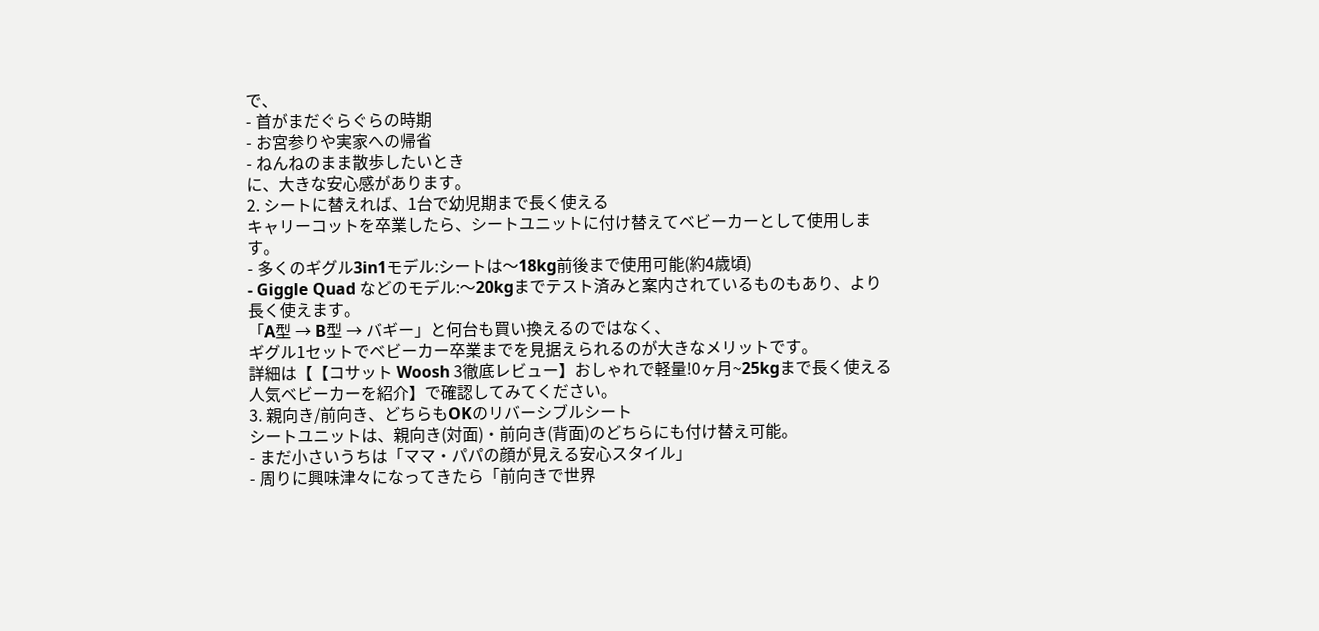で、
- 首がまだぐらぐらの時期
- お宮参りや実家への帰省
- ねんねのまま散歩したいとき
に、大きな安心感があります。
2. シートに替えれば、1台で幼児期まで長く使える
キャリーコットを卒業したら、シートユニットに付け替えてベビーカーとして使用します。
- 多くのギグル3in1モデル:シートは〜18kg前後まで使用可能(約4歳頃)
- Giggle Quad などのモデル:〜20kgまでテスト済みと案内されているものもあり、より長く使えます。
「A型 → B型 → バギー」と何台も買い換えるのではなく、
ギグル1セットでベビーカー卒業までを見据えられるのが大きなメリットです。
詳細は【【コサット Woosh 3徹底レビュー】おしゃれで軽量!0ヶ月~25kgまで長く使える人気ベビーカーを紹介】で確認してみてください。
3. 親向き/前向き、どちらもOKのリバーシブルシート
シートユニットは、親向き(対面)・前向き(背面)のどちらにも付け替え可能。
- まだ小さいうちは「ママ・パパの顔が見える安心スタイル」
- 周りに興味津々になってきたら「前向きで世界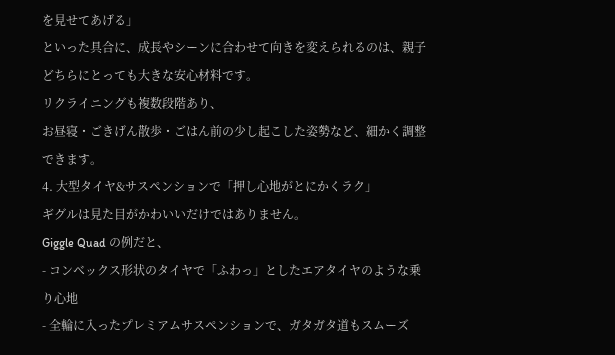を見せてあげる」
といった具合に、成長やシーンに合わせて向きを変えられるのは、親子どちらにとっても大きな安心材料です。
リクライニングも複数段階あり、
お昼寝・ごきげん散歩・ごはん前の少し起こした姿勢など、細かく調整できます。
4. 大型タイヤ&サスペンションで「押し心地がとにかくラク」
ギグルは見た目がかわいいだけではありません。
Giggle Quad の例だと、
- コンベックス形状のタイヤで「ふわっ」としたエアタイヤのような乗り心地
- 全輪に入ったプレミアムサスペンションで、ガタガタ道もスムーズ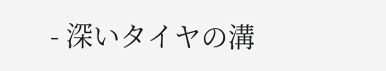- 深いタイヤの溝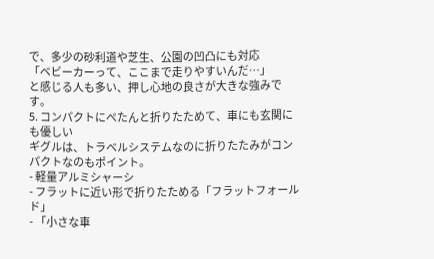で、多少の砂利道や芝生、公園の凹凸にも対応
「ベビーカーって、ここまで走りやすいんだ…」
と感じる人も多い、押し心地の良さが大きな強みです。
5. コンパクトにぺたんと折りたためて、車にも玄関にも優しい
ギグルは、トラベルシステムなのに折りたたみがコンパクトなのもポイント。
- 軽量アルミシャーシ
- フラットに近い形で折りたためる「フラットフォールド」
- 「小さな車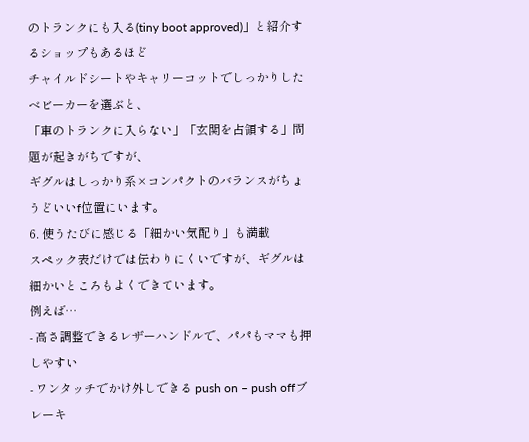のトランクにも入る(tiny boot approved)」と紹介するショップもあるほど
チャイルドシートやキャリーコットでしっかりしたベビーカーを選ぶと、
「車のトランクに入らない」「玄関を占領する」問題が起きがちですが、
ギグルはしっかり系×コンパクトのバランスがちょうどいいf位置にいます。
6. 使うたびに感じる「細かい気配り」も満載
スペック表だけでは伝わりにくいですが、ギグルは細かいところもよくできています。
例えば…
- 高さ調整できるレザーハンドルで、パパもママも押しやすい
- ワンタッチでかけ外しできる push on – push offブレーキ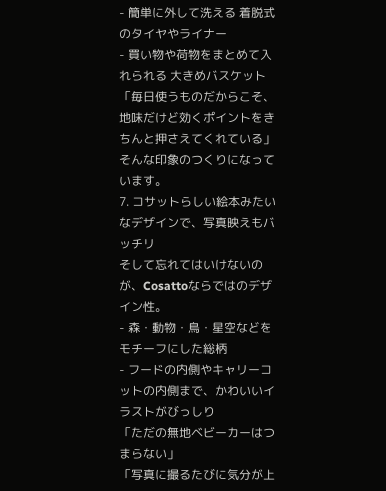- 簡単に外して洗える 着脱式のタイヤやライナー
- 買い物や荷物をまとめて入れられる 大きめバスケット
「毎日使うものだからこそ、地味だけど効くポイントをきちんと押さえてくれている」
そんな印象のつくりになっています。
7. コサットらしい絵本みたいなデザインで、写真映えもバッチリ
そして忘れてはいけないのが、Cosattoならではのデザイン性。
- 森・動物・鳥・星空などをモチーフにした総柄
- フードの内側やキャリーコットの内側まで、かわいいイラストがびっしり
「ただの無地ベビーカーはつまらない」
「写真に撮るたびに気分が上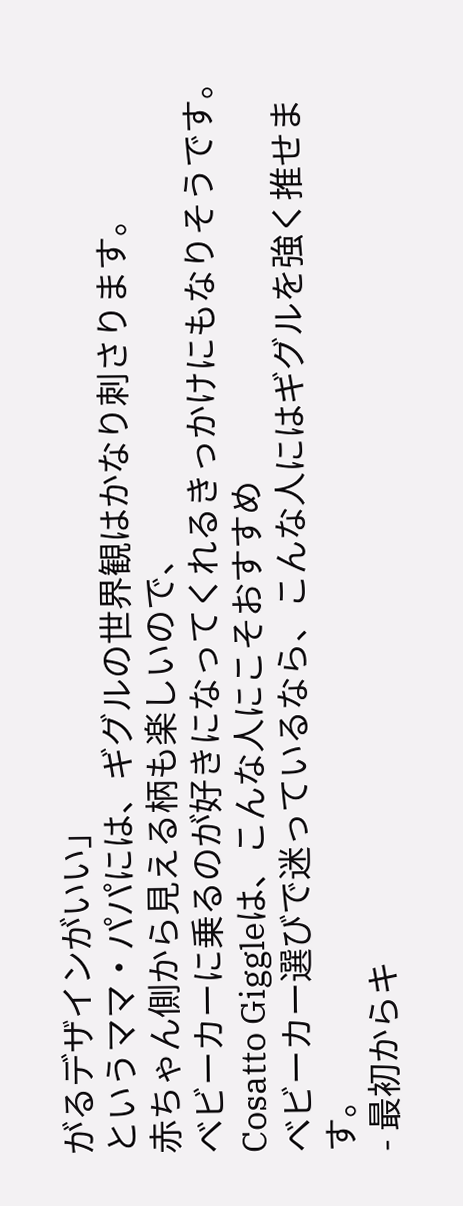がるデザインがいい」
というママ・パパには、ギグルの世界観はかなり刺さります。
赤ちゃん側から見える柄も楽しいので、
ベビーカーに乗るのが好きになってくれるきっかけにもなりそうです。
Cosatto Giggleは、こんな人にこそおすすめ
ベビーカー選びで迷っているなら、こんな人にはギグルを強く推せます。
- 最初からキ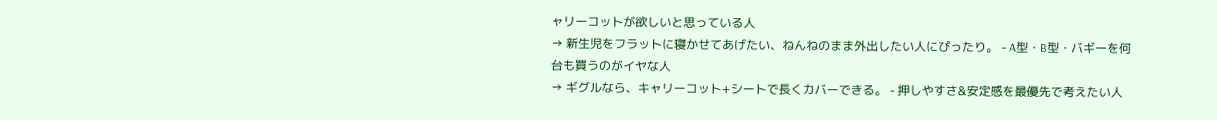ャリーコットが欲しいと思っている人
→ 新生児をフラットに寝かせてあげたい、ねんねのまま外出したい人にぴったり。 - A型・B型・バギーを何台も買うのがイヤな人
→ ギグルなら、キャリーコット+シートで長くカバーできる。 - 押しやすさ&安定感を最優先で考えたい人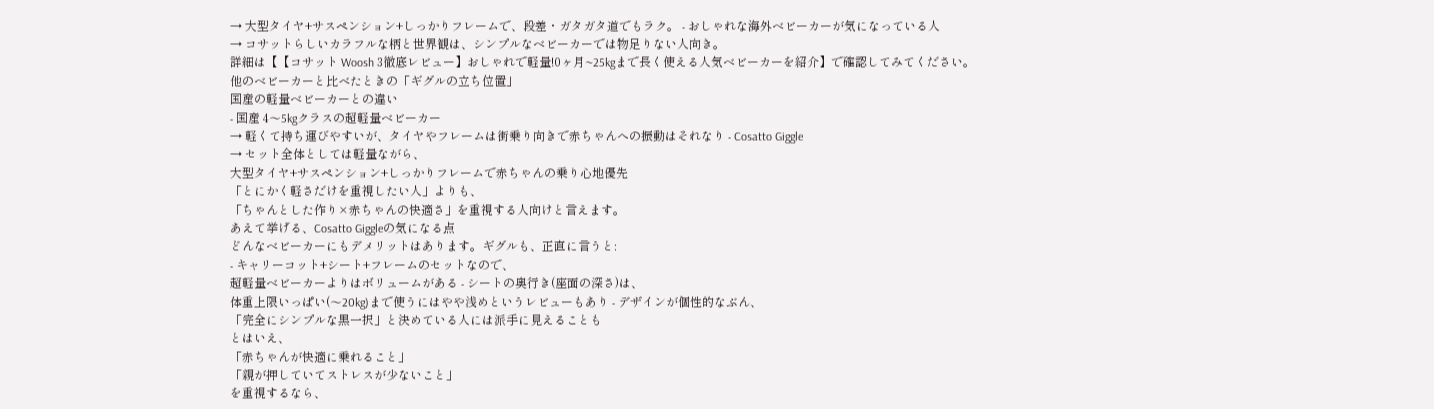→ 大型タイヤ+サスペンション+しっかりフレームで、段差・ガタガタ道でもラク。 - おしゃれな海外ベビーカーが気になっている人
→ コサットらしいカラフルな柄と世界観は、シンプルなベビーカーでは物足りない人向き。
詳細は【【コサット Woosh 3徹底レビュー】おしゃれで軽量!0ヶ月~25kgまで長く使える人気ベビーカーを紹介】で確認してみてください。
他のベビーカーと比べたときの「ギグルの立ち位置」
国産の軽量ベビーカーとの違い
- 国産 4〜5kgクラスの超軽量ベビーカー
→ 軽くて持ち運びやすいが、タイヤやフレームは街乗り向きで赤ちゃんへの振動はそれなり - Cosatto Giggle
→ セット全体としては軽量ながら、
大型タイヤ+サスペンション+しっかりフレームで赤ちゃんの乗り心地優先
「とにかく軽さだけを重視したい人」よりも、
「ちゃんとした作り×赤ちゃんの快適さ」を重視する人向けと言えます。
あえて挙げる、Cosatto Giggleの気になる点
どんなベビーカーにもデメリットはあります。ギグルも、正直に言うと:
- キャリーコット+シート+フレームのセットなので、
超軽量ベビーカーよりはボリュームがある - シートの奥行き(座面の深さ)は、
体重上限いっぱい(〜20kg)まで使うにはやや浅めというレビューもあり - デザインが個性的なぶん、
「完全にシンプルな黒一択」と決めている人には派手に見えることも
とはいえ、
「赤ちゃんが快適に乗れること」
「親が押していてストレスが少ないこと」
を重視するなら、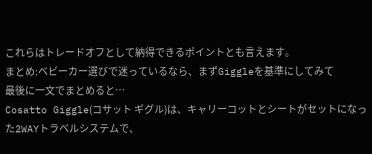これらはトレードオフとして納得できるポイントとも言えます。
まとめ:ベビーカー選びで迷っているなら、まずGiggleを基準にしてみて
最後に一文でまとめると…
Cosatto Giggle(コサット ギグル)は、キャリーコットとシートがセットになった2WAYトラベルシステムで、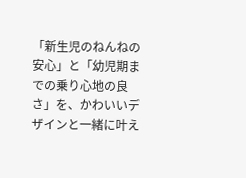「新生児のねんねの安心」と「幼児期までの乗り心地の良さ」を、かわいいデザインと一緒に叶え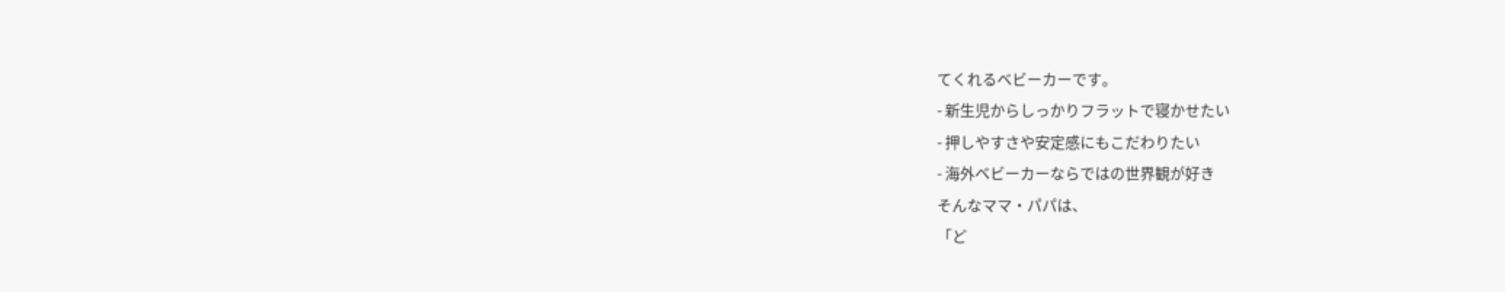てくれるベビーカーです。
- 新生児からしっかりフラットで寝かせたい
- 押しやすさや安定感にもこだわりたい
- 海外ベビーカーならではの世界観が好き
そんなママ・パパは、
「ど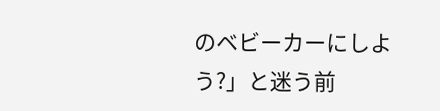のベビーカーにしよう?」と迷う前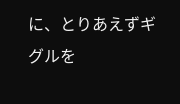に、とりあえずギグルを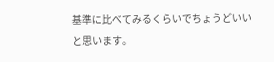基準に比べてみるくらいでちょうどいいと思います。